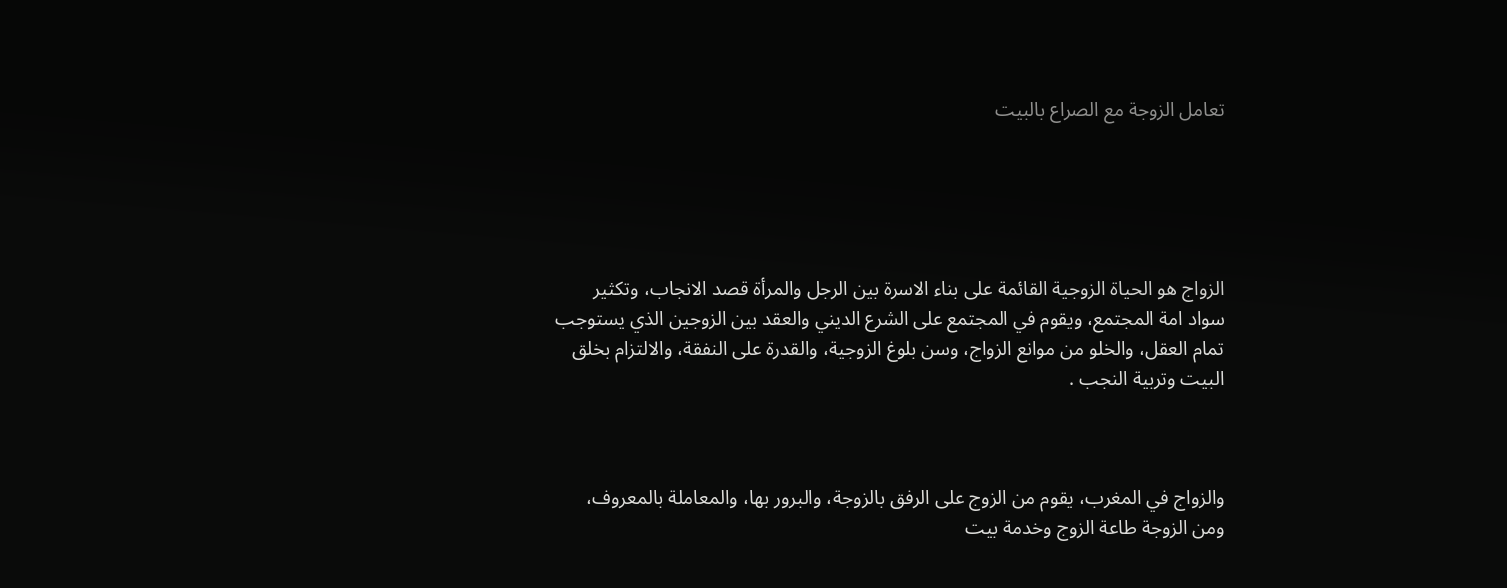تعامل الزوجة مع الصراع بالبيت





الزواج هو الحياة الزوجية القائمة على بناء الاسرة بين الرجل والمرأة قصد الانجاب، وتكثير سواد امة المجتمع، ويقوم في المجتمع على الشرع الديني والعقد بين الزوجين الذي يستوجب تمام العقل، والخلو من موانع الزواج، وسن بلوغ الزوجية، والقدرة على النفقة، والالتزام بخلق البيت وتربية النجب .



والزواج في المغرب، يقوم من الزوج على الرفق بالزوجة، والبرور بها، والمعاملة بالمعروف، ومن الزوجة طاعة الزوج وخدمة بيت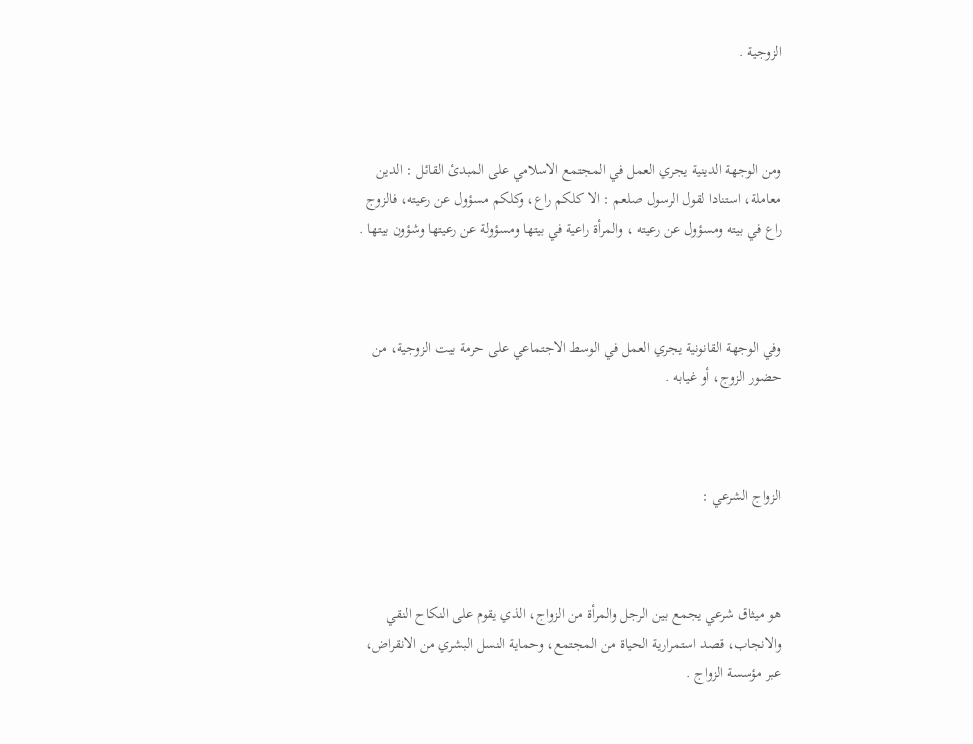الزوجية .



ومن الوجهة الدينية يجري العمل في المجتمع الاسلامي على المبدئ القائل : الدين معاملة، استنادا لقول الرسول صلعم : الا كلكم راع، وكلكم مسؤول عن رعيته، فالزوج راع في بيته ومسؤول عن رعيته ، والمرأة راعية في بيتها ومسؤولة عن رعيتها وشؤون بيتها .



وفي الوجهة القانونية يجري العمل في الوسط الاجتماعي على حرمة بيت الزوجية، من حضور الزوج، أو غيابه .



الزواج الشرعي :



هو ميثاق شرعي يجمع بين الرجل والمرأة من الزواج، الذي يقوم على النكاح النقي والانجاب، قصد استمرارية الحياة من المجتمع، وحماية النسل البشري من الانقراض، عبر مؤسسة الزواج .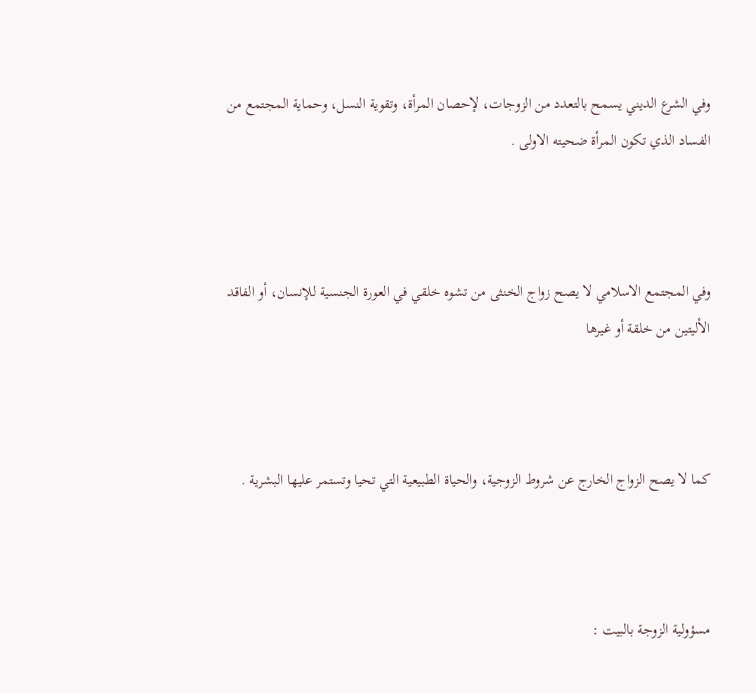وفي الشرع الديني يسمح بالتعدد من الزوجات، لإحصان المرأة، وتقوية النسل، وحماية المجتمع من الفساد الذي تكون المرأة ضحيته الاولى .



وفي المجتمع الاسلامي لا يصح زواج الخنثى من تشوه خلقي في العورة الجنسية للإنسان، أو الفاقد الأليتين من خلقة أو غيرها



كما لا يصح الزواج الخارج عن شروط الزوجية، والحياة الطبيعية التي تحيا وتستمر عليها البشرية .



مسؤولية الزوجة بالبيت :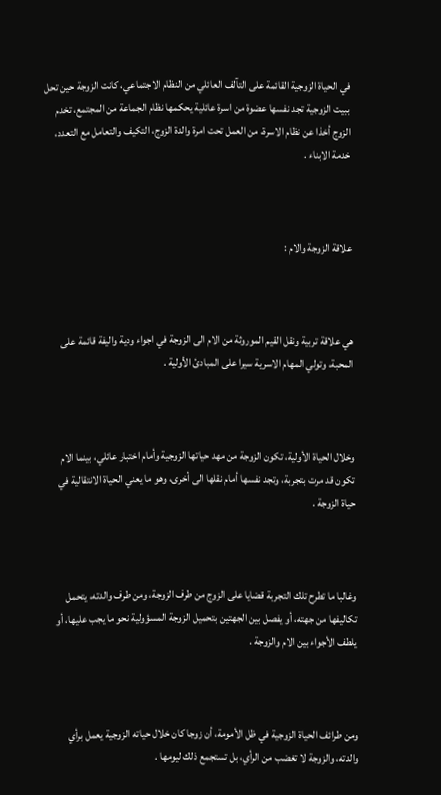في الحياة الزوجية القائمة على التآلف العائلي من النظام الاجتماعي، كانت الزوجة حين تحل ببيت الزوجية تجد نفسها عضوة من اسرة عائلية يحكمها نظام الجماعة من المجتمع، تخدم الزوج أخذا عن نظام الاسرة، من العمل تحت امرة والدة الزوج، التكيف والتعامل مع التعدد، خدمة الابناء .



علاقة الزوجة والام :



هي علاقة تربية ونقل القيم الموروثة من الام الى الزوجة في اجواء ودية واليفة قائمة على المحبة، وتولي المهام الاسرية سيرا على المبادئ الأولية .



وخلال الحياة الأولية، تكون الزوجة من مهد حياتها الزوجية وأمام اختبار عائلي، بينما الام تكون قد مرت بتجربة، وتجد نفسها أمام نقلها الى أخرى، وهو ما يعني الحياة الانتقالية في حياة الزوجة .



وغالبا ما تطرح تلك التجربة قضايا على الزوج من طرف الزوجة، ومن طرف والدته، يتحمل تكاليفها من جهته، أو يفصل بين الجهتين بتحميل الزوجة المسؤولية نحو ما يجب عليها، أو يلطف الأجواء بين الام والزوجة .



ومن طرائف الحياة الزوجية في ظل الأمومة، أن زوجا كان خلال حياته الزوجية يعمل برأي والدته، والزوجة لا تغضب من الرأي، بل تستجمع ذلك ليومها .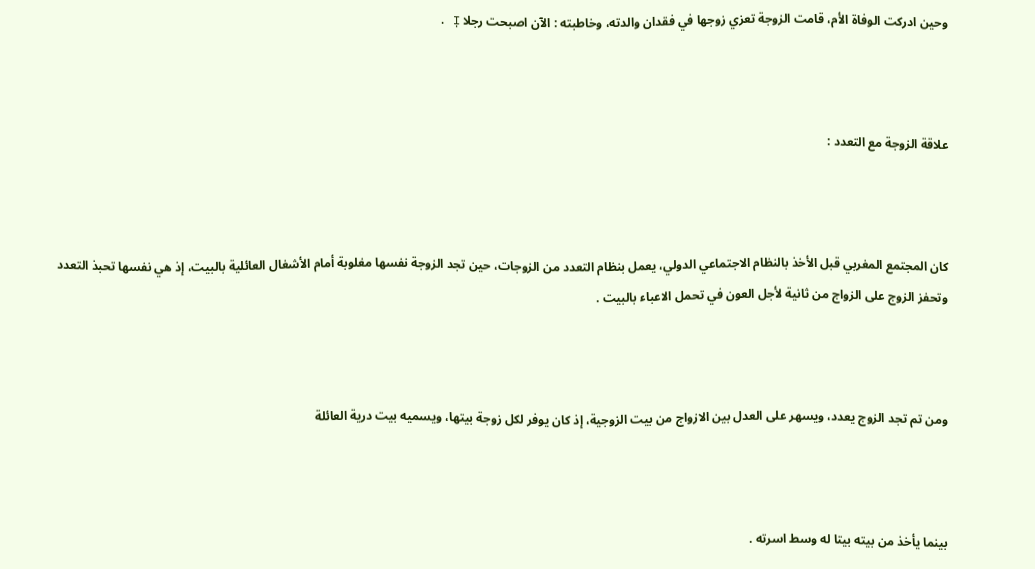وحين ادركت الوفاة الأم، قامت الزوجة تعزي زوجها في فقدان والدته، وخاطبته : الآن اصبحت رجلا Ị .



علاقة الزوجة مع التعدد :



كان المجتمع المغربي قبل الأخذ بالنظام الاجتماعي الدولي، يعمل بنظام التعدد من الزوجات، حين تجد الزوجة نفسها مغلوبة أمام الأشغال العائلية بالبيت، إذ هي نفسها تحبذ التعدد وتحفز الزوج على الزواج من ثانية لأجل العون في تحمل الاعباء بالبيت .



ومن تم تجد الزوج يعدد، ويسهر على العدل بين الازواج من بيت الزوجية، إذ كان يوفر لكل زوجة بيتها، ويسميه بيت درية العائلة



بينما يأخذ من بيته بيتا له وسط اسرته .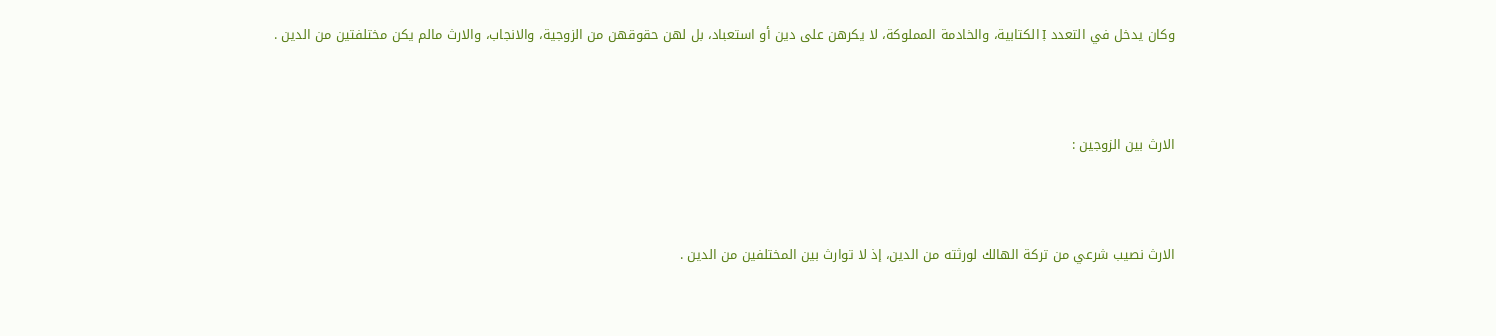وكان يدخل في التعدد Ị الكتابية، والخادمة المملوكة، لا يكرهن على دين أو استعباد، بل لهن حقوقهن من الزوجية، والانجاب، والارث مالم يكن مختلفتين من الدين .



الارث بين الزوجين :



الارث نصيب شرعي من تركة الهالك لورثته من الدين، إذ لا توارث بين المختلفين من الدين .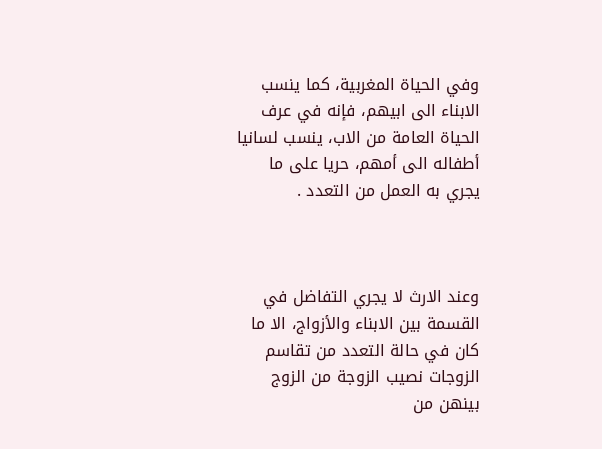وفي الحياة المغربية، كما ينسب الابناء الى ابيهم، فإنه في عرف الحياة العامة من الاب، ينسب لسانيا أطفاله الى أمهم، حريا على ما يجري به العمل من التعدد .



وعند الارث لا يجري التفاضل في القسمة بين الابناء والأزواج، الا ما كان في حالة التعدد من تقاسم الزوجات نصيب الزوجة من الزوج بينهن من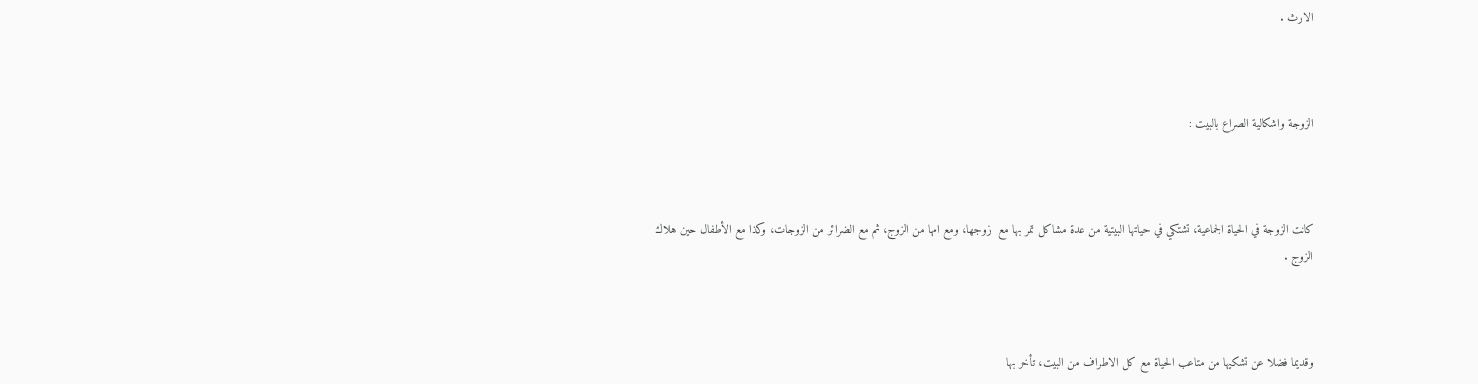الارث .



الزوجة واشكالية الصراع بالبيت :



كانت الزوجة في الحياة الجماعية، تشتكي في حياتها البيتية من عدة مشاكل تمر بها مع  زوجها، ومع امها من الزوج، ثم مع الضرائر من الزوجات، وكذا مع الأطفال حين هلاك الزوج .



وقديما فضلا عن تشكيها من متاعب الحياة مع كل الاطراف من البيت، تأخر بها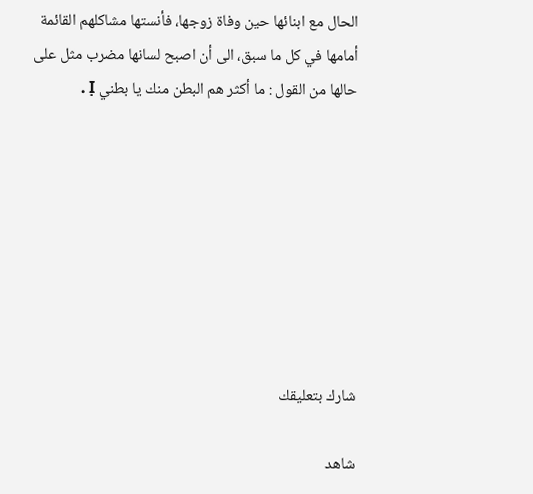الحال مع ابنائها حين وفاة زوجها، فأنستها مشاكلهم القائمة أمامها في كل ما سبق، الى أن اصبح لسانها مضرب مثل على حالها من القول : ما أكثر هم البطن منك يا بطني Ị .








شارك بتعليقك

شاهد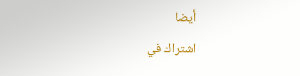أيضا
اشتراك في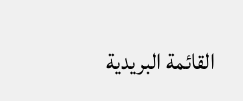القائمة البريدية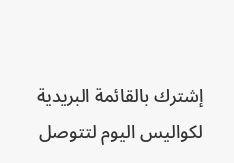إشترك بالقائمة البريدية لكواليس اليوم لتتوصل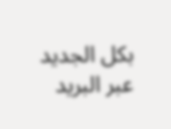بكل الجديد عبر البريد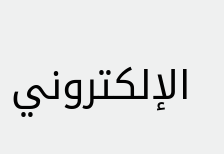الإلكتروني